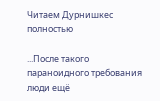Читаем Дурнишкес полностью

...После такого параноидного требования люди ещё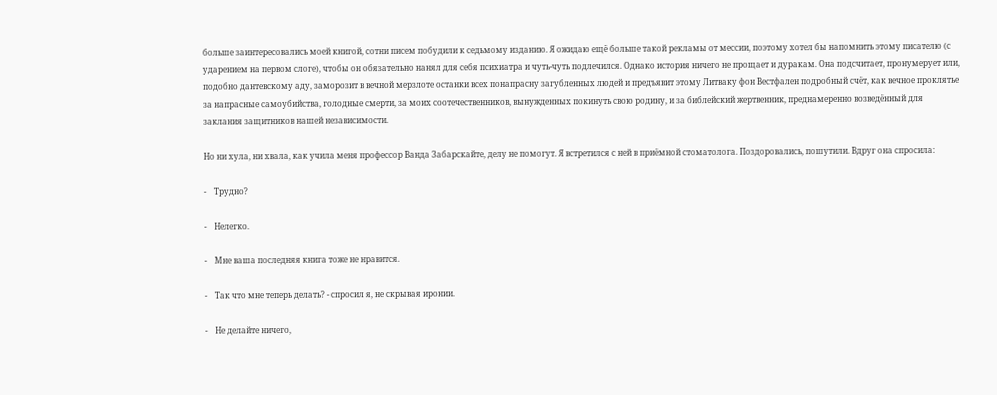больше заинтересовались моей книгой, сотни писем побудили к седьмому изданию. Я ожидаю ещё больше такой рекламы от мессии, поэтому хотел бы напомнить этому писателю (с ударением на первом слоге), чтобы он обязательно нанял для себя психиатра и чуть-чуть подлечился. Однако история ничего не прощает и дуракам. Она подсчитает, пронумерует или, подобно дантевскому аду, заморозит в вечной мерзлоте останки всех понапрасну загубленных людей и предъявит этому Литваку фон Вестфален подробный счёт, как вечное проклятье за напрасные самоубийства, голодные смерти, за моих соотечественников, вынужденных покинуть свою родину, и за библейский жертвенник, преднамеренно возведённый для заклания защитников нашей независимости.

Но ни хула, ни хвала, как учила меня профессор Ванда Забарскайте, делу не помогут. Я встретился с ней в приёмной стоматолога. Поздоровались, пошутили. Вдруг она спросила:

-    Трудно?

-    Нелегко.

-    Мне ваша последняя книга тоже не нравится.

-    Так что мне теперь делать? - спросил я, не скрывая иронии.

-    Не делайте ничего,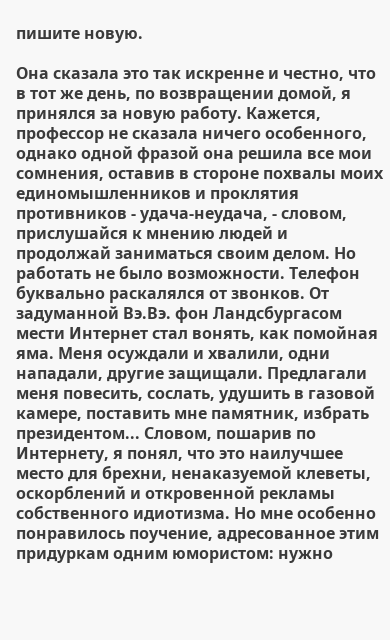пишите новую.

Она сказала это так искренне и честно, что в тот же день, по возвращении домой, я принялся за новую работу. Кажется, профессор не сказала ничего особенного, однако одной фразой она решила все мои сомнения, оставив в стороне похвалы моих единомышленников и проклятия противников - удача-неудача, - словом, прислушайся к мнению людей и продолжай заниматься своим делом. Но работать не было возможности. Телефон буквально раскалялся от звонков. От задуманной Вэ.Вэ. фон Ландсбургасом мести Интернет стал вонять, как помойная яма. Меня осуждали и хвалили, одни нападали, другие защищали. Предлагали меня повесить, сослать, удушить в газовой камере, поставить мне памятник, избрать президентом... Словом, пошарив по Интернету, я понял, что это наилучшее место для брехни, ненаказуемой клеветы, оскорблений и откровенной рекламы собственного идиотизма. Но мне особенно понравилось поучение, адресованное этим придуркам одним юмористом: нужно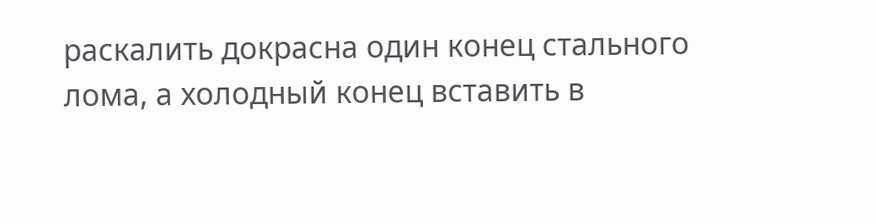раскалить докрасна один конец стального лома, а холодный конец вставить в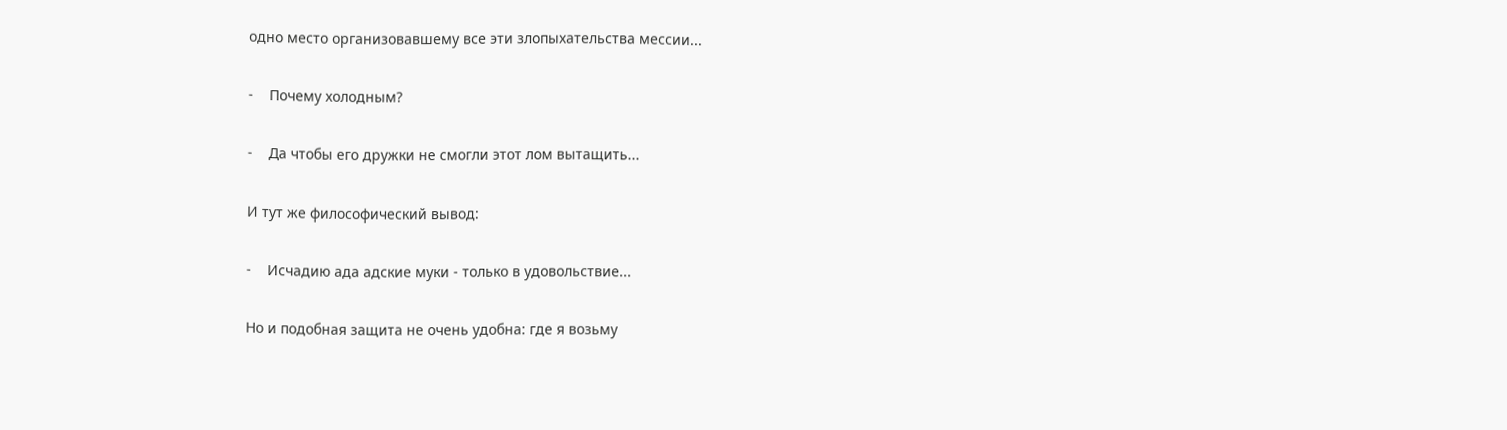одно место организовавшему все эти злопыхательства мессии...

-    Почему холодным?

-    Да чтобы его дружки не смогли этот лом вытащить...

И тут же философический вывод:

-    Исчадию ада адские муки - только в удовольствие...

Но и подобная защита не очень удобна: где я возьму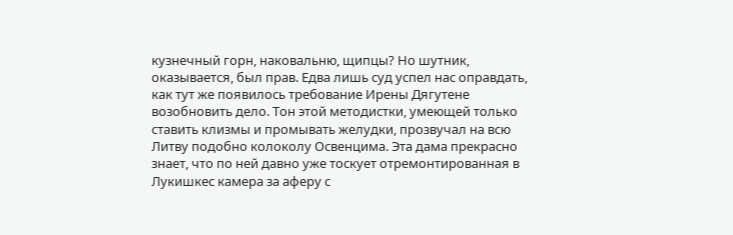кузнечный горн, наковальню, щипцы? Но шутник, оказывается, был прав. Едва лишь суд успел нас оправдать, как тут же появилось требование Ирены Дягутене возобновить дело. Тон этой методистки, умеющей только ставить клизмы и промывать желудки, прозвучал на всю Литву подобно колоколу Освенцима. Эта дама прекрасно знает, что по ней давно уже тоскует отремонтированная в Лукишкес камера за аферу с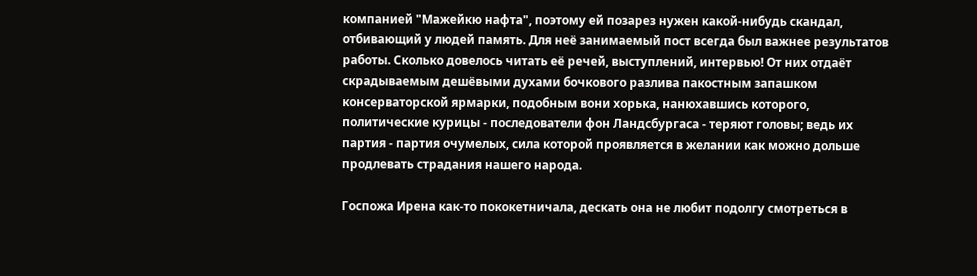компанией "Мажейкю нафта", поэтому ей позарез нужен какой-нибудь скандал, отбивающий у людей память. Для неё занимаемый пост всегда был важнее результатов работы. Сколько довелось читать её речей, выступлений, интервью! От них отдаёт скрадываемым дешёвыми духами бочкового разлива пакостным запашком консерваторской ярмарки, подобным вони хорька, нанюхавшись которого, политические курицы - последователи фон Ландсбургаса - теряют головы; ведь их партия - партия очумелых, сила которой проявляется в желании как можно дольше продлевать страдания нашего народа.

Госпожа Ирена как-то пококетничала, дескать она не любит подолгу смотреться в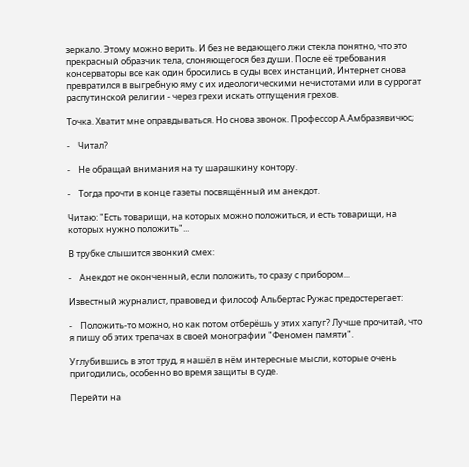зеркало. Этому можно верить. И без не ведающего лжи стекла понятно, что это прекрасный образчик тела, слоняющегося без души. После её требования консерваторы все как один бросились в суды всех инстанций, Интернет снова превратился в выгребную яму с их идеологическими нечистотами или в суррогат распутинской религии - через грехи искать отпущения грехов.

Точка. Хватит мне оправдываться. Но снова звонок. Профессор А.Амбразявичюс;

-    Читал?

-    Не обращай внимания на ту шарашкину контору.

-    Тогда прочти в конце газеты посвящённый им анекдот.

Читаю: "Есть товарищи, на которых можно положиться, и есть товарищи, на которых нужно положить"...

В трубке слышится звонкий смех:

-    Анекдот не оконченный, если положить, то сразу с прибором...

Известный журналист, правовед и философ Альбертас Ружас предостерегает:

-    Положить-то можно, но как потом отберёшь у этих хапуг? Лучше прочитай, что я пишу об этих трепачах в своей монографии "Феномен памяти".

Углубившись в этот труд, я нашёл в нём интересные мысли, которые очень пригодились, особенно во время защиты в суде.

Перейти на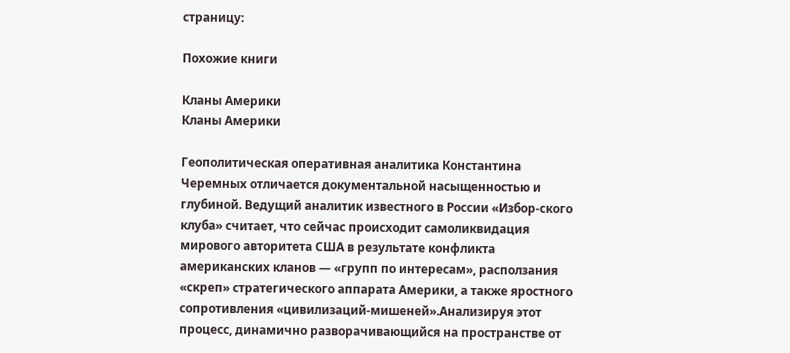страницу:

Похожие книги

Кланы Америки
Кланы Америки

Геополитическая оперативная аналитика Константина Черемных отличается документальной насыщенностью и глубиной. Ведущий аналитик известного в России «Избор-ского клуба» считает, что сейчас происходит самоликвидация мирового авторитета США в результате конфликта американских кланов — «групп по интересам», расползания «скреп» стратегического аппарата Америки, а также яростного сопротивления «цивилизаций-мишеней».Анализируя этот процесс, динамично разворачивающийся на пространстве от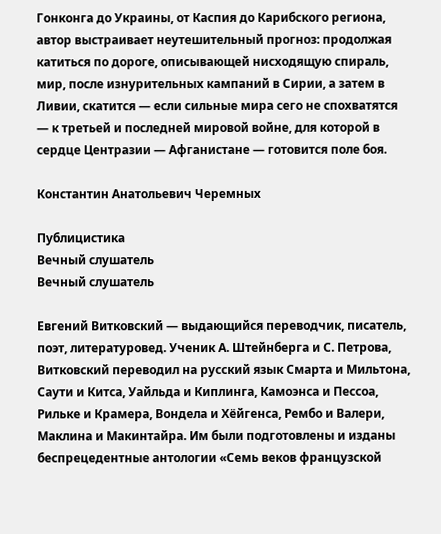Гонконга до Украины, от Каспия до Карибского региона, автор выстраивает неутешительный прогноз: продолжая катиться по дороге, описывающей нисходящую спираль, мир, после изнурительных кампаний в Сирии, а затем в Ливии, скатится — если сильные мира сего не спохватятся — к третьей и последней мировой войне, для которой в сердце Центразии — Афганистане — готовится поле боя.

Константин Анатольевич Черемных

Публицистика
Вечный слушатель
Вечный слушатель

Евгений Витковский — выдающийся переводчик, писатель, поэт, литературовед. Ученик А. Штейнберга и С. Петрова, Витковский переводил на русский язык Смарта и Мильтона, Саути и Китса, Уайльда и Киплинга, Камоэнса и Пессоа, Рильке и Крамера, Вондела и Хёйгенса, Рембо и Валери, Маклина и Макинтайра. Им были подготовлены и изданы беспрецедентные антологии «Семь веков французской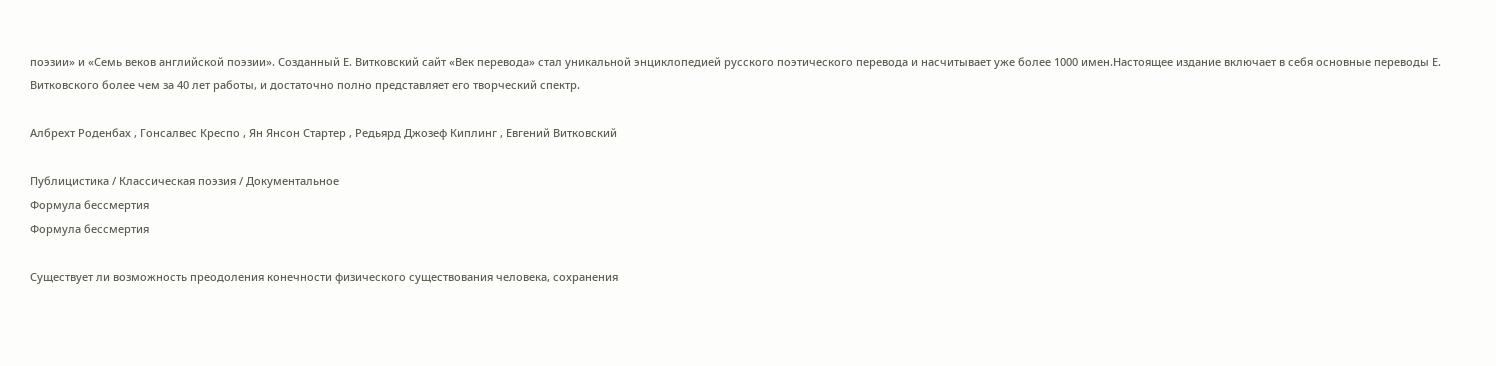поэзии» и «Семь веков английской поэзии». Созданный Е. Витковский сайт «Век перевода» стал уникальной энциклопедией русского поэтического перевода и насчитывает уже более 1000 имен.Настоящее издание включает в себя основные переводы Е. Витковского более чем за 40 лет работы, и достаточно полно представляет его творческий спектр.

Албрехт Роденбах , Гонсалвес Креспо , Ян Янсон Стартер , Редьярд Джозеф Киплинг , Евгений Витковский

Публицистика / Классическая поэзия / Документальное
Формула бессмертия
Формула бессмертия

Существует ли возможность преодоления конечности физического существования человека, сохранения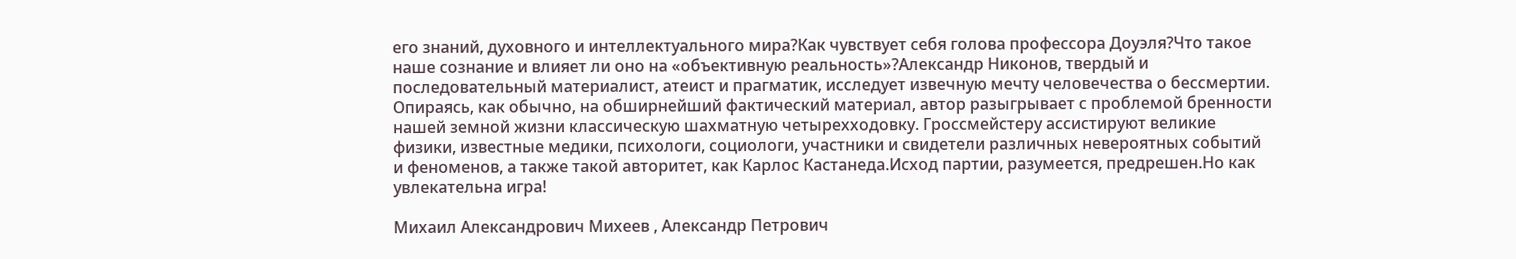его знаний, духовного и интеллектуального мира?Как чувствует себя голова профессора Доуэля?Что такое наше сознание и влияет ли оно на «объективную реальность»?Александр Никонов, твердый и последовательный материалист, атеист и прагматик, исследует извечную мечту человечества о бессмертии. Опираясь, как обычно, на обширнейший фактический материал, автор разыгрывает с проблемой бренности нашей земной жизни классическую шахматную четырехходовку. Гроссмейстеру ассистируют великие физики, известные медики, психологи, социологи, участники и свидетели различных невероятных событий и феноменов, а также такой авторитет, как Карлос Кастанеда.Исход партии, разумеется, предрешен.Но как увлекательна игра!

Михаил Александрович Михеев , Александр Петрович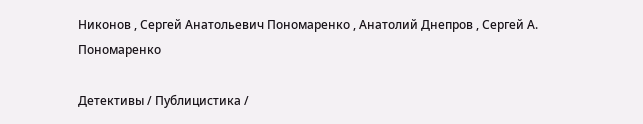Никонов , Сергей Анатольевич Пономаренко , Анатолий Днепров , Сергей А. Пономаренко

Детективы / Публицистика /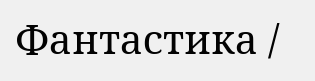Фантастика /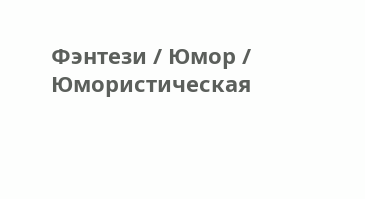Фэнтези / Юмор / Юмористическая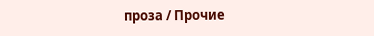проза / Прочие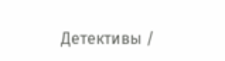Детективы /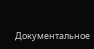Документальное